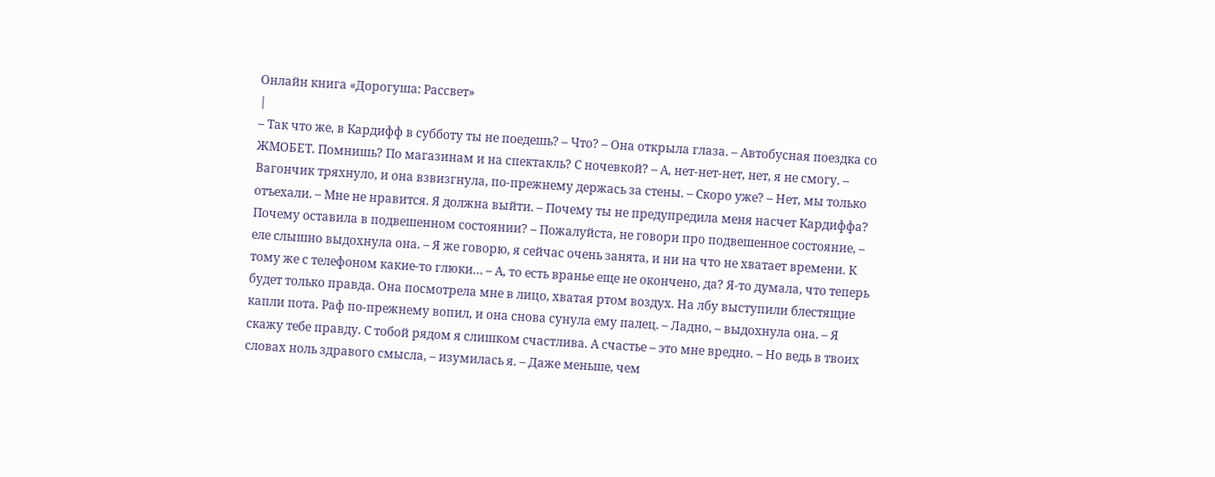Онлайн книга «Дорогуша: Рассвет»
|
– Так что же, в Кардифф в субботу ты не поедешь? – Что? – Она открыла глаза. – Автобусная поездка со ЖМОБЕТ. Помнишь? По магазинам и на спектакль? С ночевкой? – А, нет-нет-нет, нет, я не смогу. – Вагончик тряхнуло, и она взвизгнула, по-прежнему держась за стены. – Скоро уже? – Нет, мы только отъехали. – Мне не нравится. Я должна выйти. – Почему ты не предупредила меня насчет Кардиффа? Почему оставила в подвешенном состоянии? – Пожалуйста, не говори про подвешенное состояние, – еле слышно выдохнула она. – Я же говорю, я сейчас очень занята, и ни на что не хватает времени. К тому же с телефоном какие-то глюки… – А, то есть вранье еще не окончено, да? Я-то думала, что теперь будет только правда. Она посмотрела мне в лицо, хватая ртом воздух. На лбу выступили блестящие капли пота. Раф по-прежнему вопил, и она снова сунула ему палец. – Ладно, – выдохнула она. – Я скажу тебе правду. С тобой рядом я слишком счастлива. А счастье – это мне вредно. – Но ведь в твоих словах ноль здравого смысла, – изумилась я. – Даже меньше, чем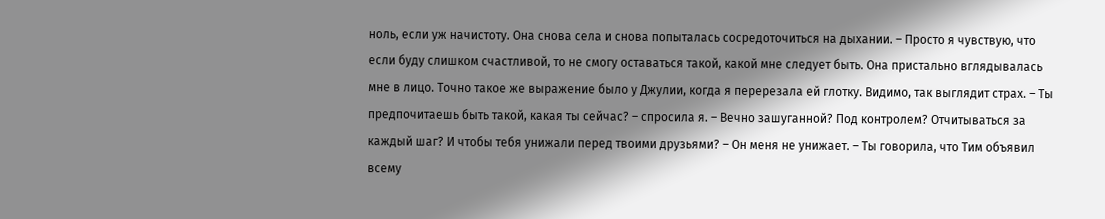ноль, если уж начистоту. Она снова села и снова попыталась сосредоточиться на дыхании. – Просто я чувствую, что если буду слишком счастливой, то не смогу оставаться такой, какой мне следует быть. Она пристально вглядывалась мне в лицо. Точно такое же выражение было у Джулии, когда я перерезала ей глотку. Видимо, так выглядит страх. – Ты предпочитаешь быть такой, какая ты сейчас? – спросила я. – Вечно зашуганной? Под контролем? Отчитываться за каждый шаг? И чтобы тебя унижали перед твоими друзьями? – Он меня не унижает. – Ты говорила, что Тим объявил всему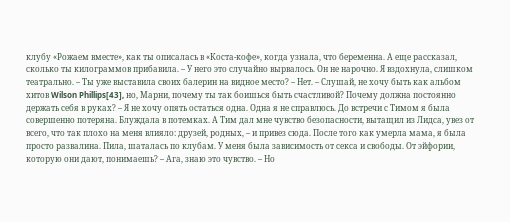клубу «Рожаем вместе», как ты описалась в «Коста-кофе», когда узнала, что беременна. А еще рассказал, сколько ты килограммов прибавила. – У него это случайно вырвалось. Он не нарочно. Я вздохнула, слишком театрально. – Ты уже выставила своих балерин на видное место? – Нет. – Слушай, не хочу быть как альбом хитов Wilson Phillips[43], но, Марни, почему ты так боишься быть счастливой? Почему должна постоянно держать себя в руках? – Я не хочу опять остаться одна. Одна я не справлюсь. До встречи с Тимом я была совершенно потеряна. Блуждала в потемках. А Тим дал мне чувство безопасности, вытащил из Лидса, увез от всего, что так плохо на меня влияло: друзей, родных, – и привез сюда. После того как умерла мама, я была просто развалина. Пила, шаталась по клубам. У меня была зависимость от секса и свободы. От эйфории, которую они дают, понимаешь? – Ага, знаю это чувство. – Но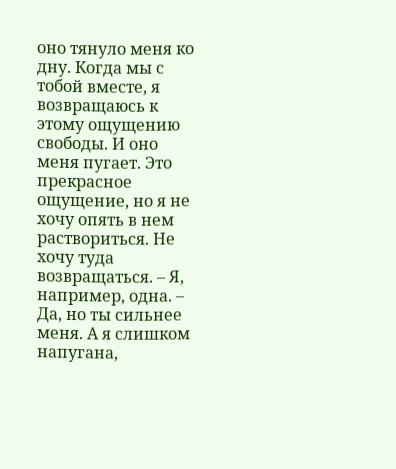оно тянуло меня ко дну. Когда мы с тобой вместе, я возвращаюсь к этому ощущению свободы. И оно меня пугает. Это прекрасное ощущение, но я не хочу опять в нем раствориться. Не хочу туда возвращаться. – Я, например, одна. – Да, но ты сильнее меня. А я слишком напугана,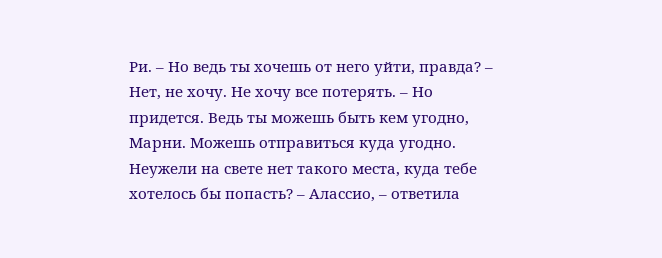Ри. – Но ведь ты хочешь от него уйти, правда? – Нет, не хочу. Не хочу все потерять. – Но придется. Ведь ты можешь быть кем угодно, Марни. Можешь отправиться куда угодно. Неужели на свете нет такого места, куда тебе хотелось бы попасть? – Алассио, – ответила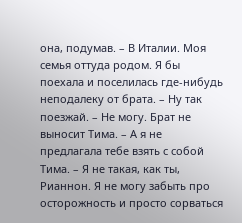она, подумав. – В Италии. Моя семья оттуда родом. Я бы поехала и поселилась где-нибудь неподалеку от брата. – Ну так поезжай. – Не могу. Брат не выносит Тима. – А я не предлагала тебе взять с собой Тима. – Я не такая, как ты, Рианнон. Я не могу забыть про осторожность и просто сорваться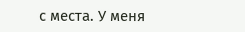с места. У меня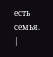есть семья. |